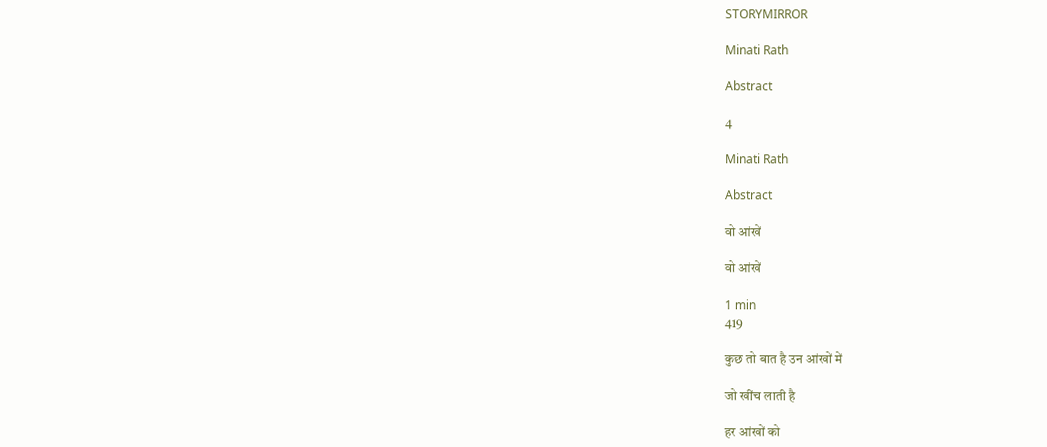STORYMIRROR

Minati Rath

Abstract

4

Minati Rath

Abstract

वो आंखें

वो आंखें

1 min
419

कुछ तो बात है उन आंखों में

जो खींच लाती है

हर आंखों को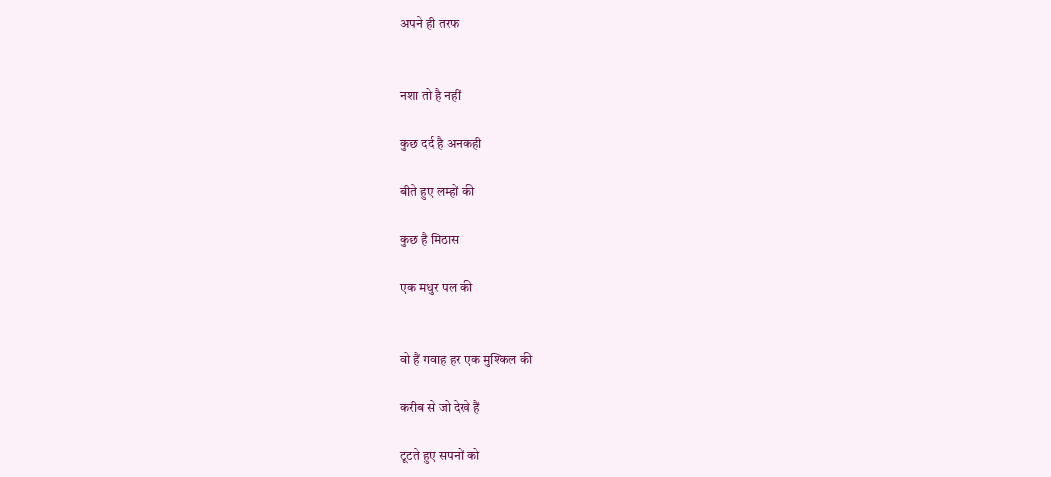अपने ही तरफ


नशा तो है नहीं

कुछ दर्द है अनकही

बीते हुए लम्हों की

कुछ है मिठास

एक मधुर पल की


वो हैं गवाह हर एक मुश्किल की

करीब से जो देखे हैं

टूटते हुए सपनों को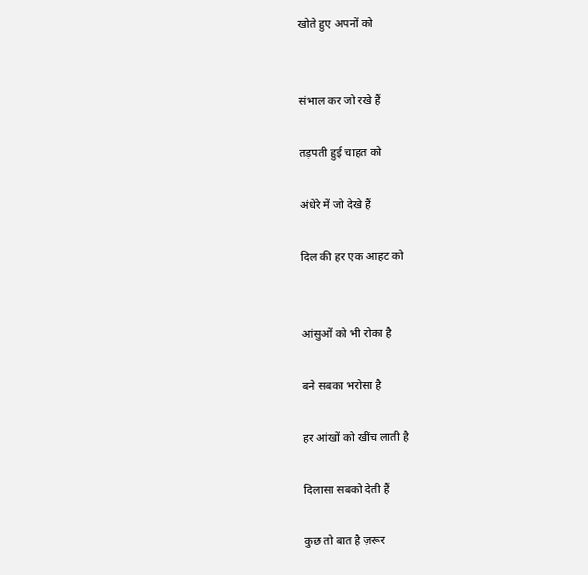खोते हुए अपनों को


संभाल कर जो रखे हैं

तड़पती हुई चाहत को

अंधेरे में जो देखे हैं

दिल की हर एक आहट को


आंसुओं को भी रोका है

बने सबका भरोसा है

हर आंखों को खींच लाती है

दिलासा सबको देती हैं

कुछ तो बात है ज़रूर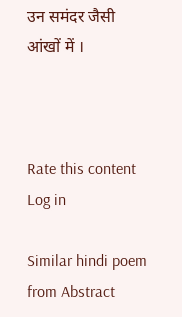उन समंदर जैसी आंखों में ।



Rate this content
Log in

Similar hindi poem from Abstract